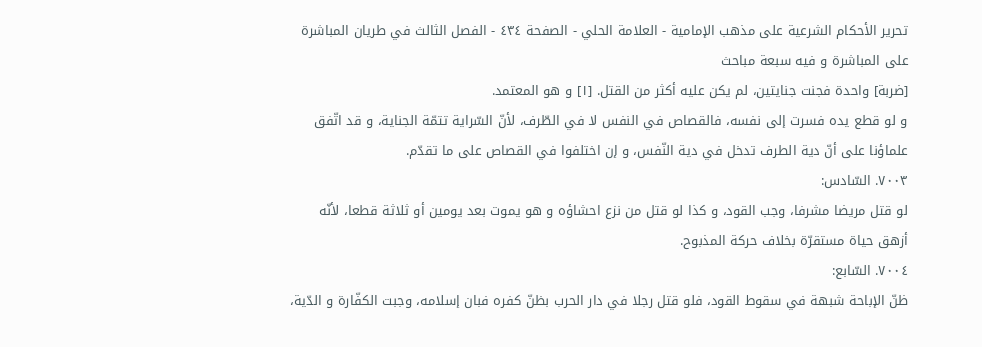تحرير الأحكام الشرعية على مذهب الإمامية - العلامة الحلي - الصفحة ٤٣٤ - الفصل الثالث في طريان المباشرة على المباشرة و فيه سبعة مباحث
[ضربة] واحدة فجنت جنايتين، لم يكن عليه أكثر من القتل. [١] و هو المعتمد.
و لو قطع يده فسرت إلى نفسه، فالقصاص في النفس لا في الطّرف، لأنّ السّراية تتمّة الجناية، و قد اتّفق علماؤنا على أنّ دية الطرف تدخل في دية النّفس، و إن اختلفوا في القصاص على ما تقدّم.
٧٠٠٣. السّادس:
لو قتل مريضا مشرفا، وجب القود، و كذا لو قتل من نزع احشاؤه و هو يموت بعد يومين أو ثلاثة قطعا، لأنّه أزهق حياة مستقرّة بخلاف حركة المذبوح.
٧٠٠٤. السّابع:
ظنّ الإباحة شبهة في سقوط القود، فلو قتل رجلا في دار الحرب بظنّ كفره فبان إسلامه، وجبت الكفّارة و الدّية،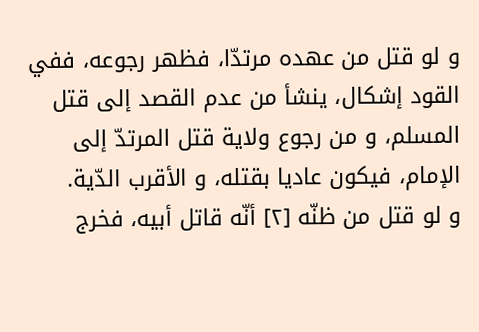و لو قتل من عهده مرتدّا، فظهر رجوعه، ففي القود إشكال، ينشأ من عدم القصد إلى قتل المسلم، و من رجوع ولاية قتل المرتدّ إلى الإمام، فيكون عاديا بقتله، و الأقرب الدّية.
و لو قتل من ظنّه [٢] أنّه قاتل أبيه، فخرج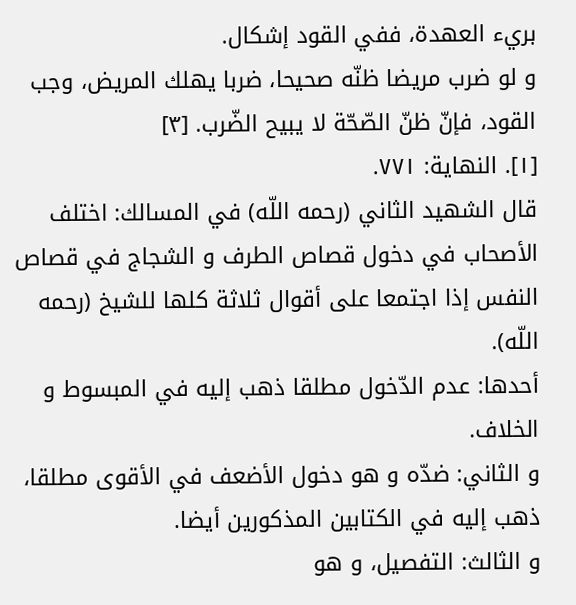بريء العهدة، ففي القود إشكال.
و لو ضرب مريضا ظنّه صحيحا، ضربا يهلك المريض، وجب القود، فإنّ ظنّ الصّحّة لا يبيح الضّرب. [٣]
[١]. النهاية: ٧٧١.
قال الشهيد الثاني (رحمه اللّه) في المسالك: اختلف الأصحاب في دخول قصاص الطرف و الشجاج في قصاص النفس إذا اجتمعا على أقوال ثلاثة كلها للشيخ (رحمه اللّه).
أحدها: عدم الدّخول مطلقا ذهب إليه في المبسوط و الخلاف.
و الثاني: ضدّه و هو دخول الأضعف في الأقوى مطلقا، ذهب إليه في الكتابين المذكورين أيضا.
و الثالث: التفصيل، و هو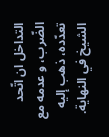التداخل ان اتّحد الضّرب، و عدمه مع تعدّده، ذهب إليه الشيخ في النهاية.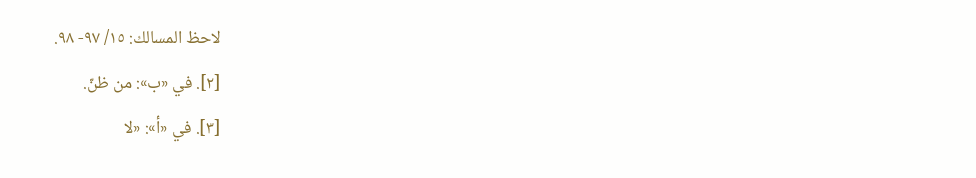لاحظ المسالك: ١٥/ ٩٧- ٩٨.
[٢]. في «ب»: من ظنّ.
[٣]. في «أ»: «لا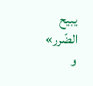يبيح الضّرر» و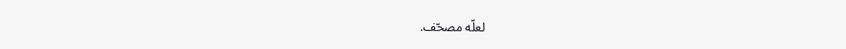لعلّه مصحّف.